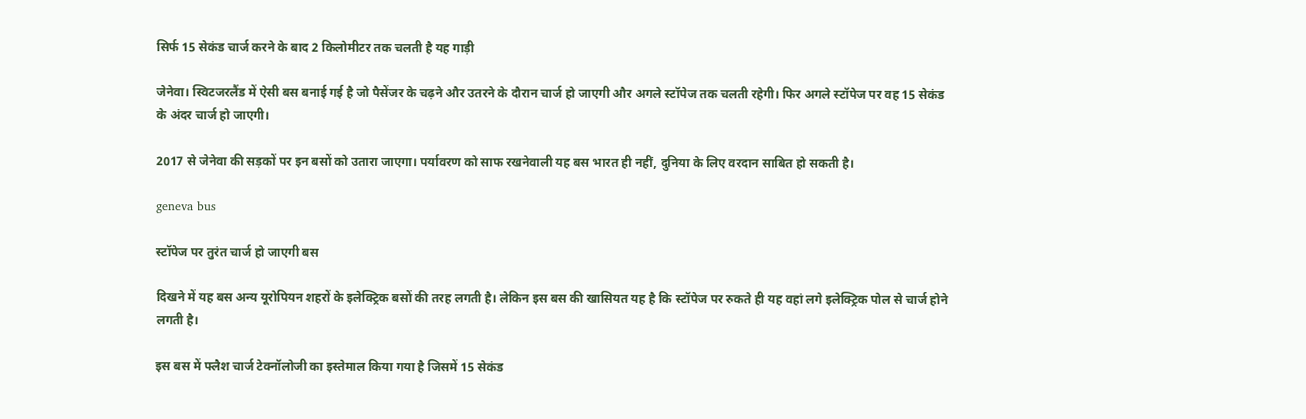सिर्फ 15 सेकंड चार्ज करने के बाद 2 किलोमीटर तक चलती है यह गाड़ी

जेनेवा। स्विटजरलैंड में ऐसी बस बनाई गई है जो पैसेंजर के चढ़ने और उतरने के दौरान चार्ज हो जाएगी और अगले स्टॉपेज तक चलती रहेगी। फिर अगले स्टॉपेज पर वह 15 सेकंड के अंदर चार्ज हो जाएगी।

2017 से जेनेवा की सड़कों पर इन बसों को उतारा जाएगा। पर्यावरण को साफ रखनेवाली यह बस भारत ही नहीं, दुनिया के लिए वरदान साबित हो सकती है।

geneva bus

स्टॉपेज पर तुरंत चार्ज हो जाएगी बस

दिखने में यह बस अन्य यूरोपियन शहरों के इलेक्ट्रिक बसों की तरह लगती है। लेकिन इस बस की खासियत यह है कि स्टॉपेज पर रुकते ही यह वहां लगे इलेक्ट्रिक पोल से चार्ज होने लगती है।

इस बस में फ्लैश चार्ज टेक्नॉलोजी का इस्तेमाल किया गया है जिसमें 15 सेकंड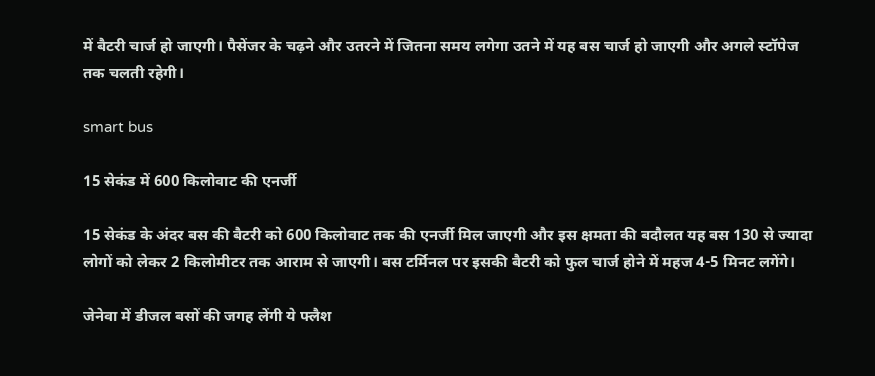में बैटरी चार्ज हो जाएगी। पैसेंजर के चढ़ने और उतरने में जितना समय लगेगा उतने में यह बस चार्ज हो जाएगी और अगले स्टॉपेज तक चलती रहेगी।

smart bus

15 सेकंड में 600 किलोवाट की एनर्जी

15 सेकंड के अंदर बस की बैटरी को 600 किलोवाट तक की एनर्जी मिल जाएगी और इस क्षमता की बदौलत यह बस 130 से ज्यादा लोगों को लेकर 2 किलोमीटर तक आराम से जाएगी। बस टर्मिनल पर इसकी बैटरी को फुल चार्ज होने में महज 4-5 मिनट लगेंगे।

जेनेवा में डीजल बसों की जगह लेंगी ये फ्लैश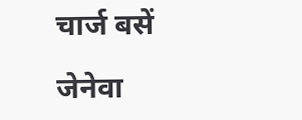चार्ज बसें

जेनेवा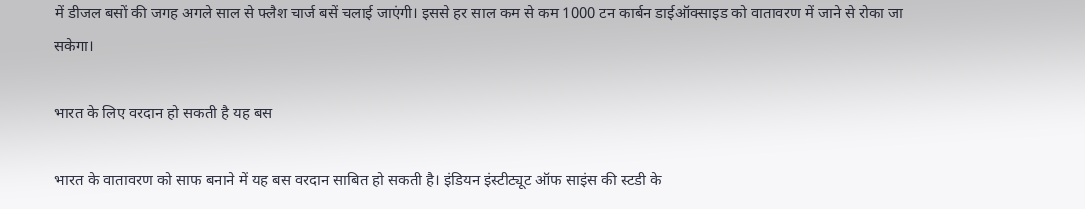में डीजल बसों की जगह अगले साल से फ्लैश चार्ज बसें चलाई जाएंगी। इससे हर साल कम से कम 1000 टन कार्बन डाईऑक्साइड को वातावरण में जाने से रोका जा सकेगा।

भारत के लिए वरदान हो सकती है यह बस

भारत के वातावरण को साफ बनाने में यह बस वरदान साबित हो सकती है। इंडियन इंस्टीट्यूट ऑफ साइंस की स्टडी के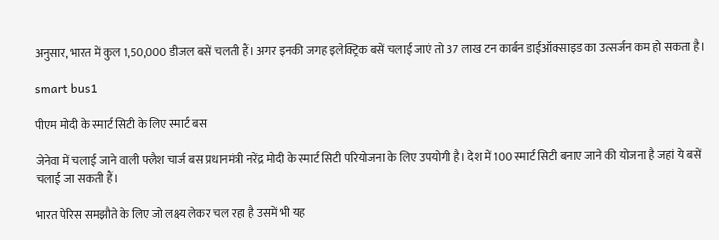अनुसार, भारत में कुल 1,50,000 डीजल बसें चलती हैं। अगर इनकी जगह इलेक्ट्रिक बसें चलाई जाएं तो 37 लाख टन कार्बन डाईऑक्साइड का उत्सर्जन कम हो सकता है।

smart bus1

पीएम मोदी के स्मार्ट सिटी के लिए स्मार्ट बस

जेनेवा में चलाई जाने वाली फ्लैश चार्ज बस प्रधानमंत्री नरेंद्र मोदी के स्मार्ट सिटी परियोजना के लिए उपयोगी है। देश में 100 स्मार्ट सिटी बनाए जाने की योजना है जहां ये बसें चलाई जा सकती हैं।

भारत पेरिस समझौते के लिए जो लक्ष्य लेकर चल रहा है उसमें भी यह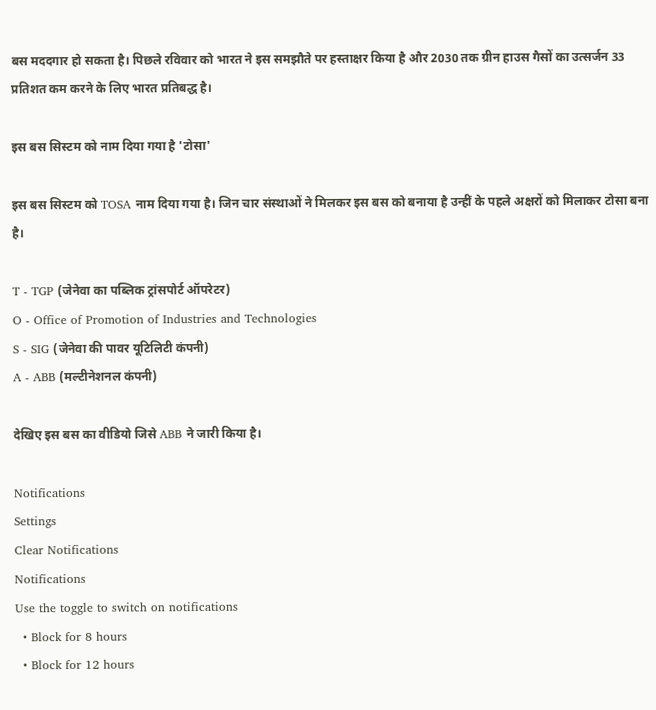बस मददगार हो सकता है। पिछले रविवार को भारत ने इस समझौते पर हस्ताक्षर किया है और 2030 तक ग्रीन हाउस गैसों का उत्सर्जन 33 प्रतिशत कम करने के लिए भारत प्रतिबद्ध है।

इस बस सिस्टम को नाम दिया गया है 'टोसा'

इस बस सिस्टम को TOSA नाम दिया गया है। जिन चार संस्थाओं ने मिलकर इस बस को बनाया है उन्हीं के पहले अक्षरों को मिलाकर टोसा बना है।

T - TGP (जेनेवा का पब्लिक ट्रांसपोर्ट ऑपरेटर)
O - Office of Promotion of Industries and Technologies
S - SIG (जेनेवा की पावर यूटिलिटी कंपनी)
A - ABB (मल्टीनेशनल कंपनी)

देखिए इस बस का वीडियो जिसे ABB ने जारी किया है।

Notifications
Settings
Clear Notifications
Notifications
Use the toggle to switch on notifications
  • Block for 8 hours
  • Block for 12 hours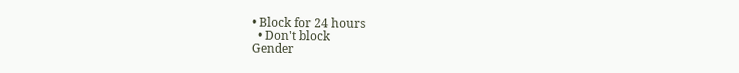• Block for 24 hours
  • Don't block
Gender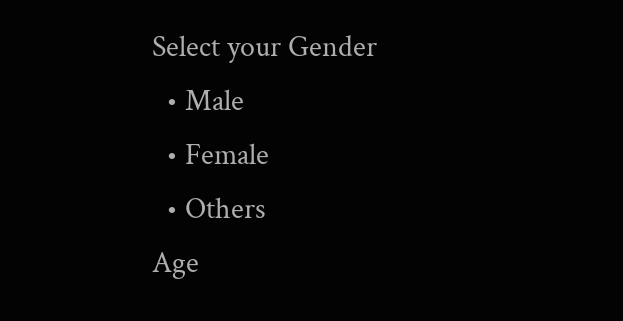Select your Gender
  • Male
  • Female
  • Others
Age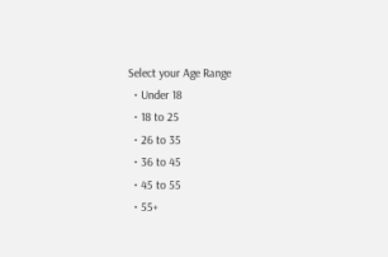Select your Age Range
  • Under 18
  • 18 to 25
  • 26 to 35
  • 36 to 45
  • 45 to 55
  • 55+